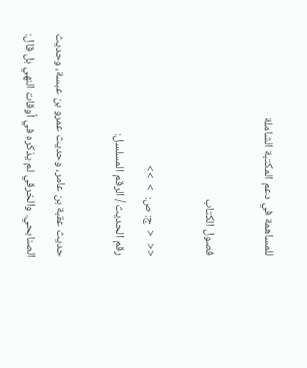للمساهمة في دعم المكتبة الشاملة

فصول الكتاب

<<  <  ج: ص:  >  >>
رقم الحديث / الرقم المسلسل:

حديث عقبة بن عامر، وحديث عمرو بن عبسة، وحديث الصنابحي. والخرقي لم يذكره في أوقات النهي بل قال: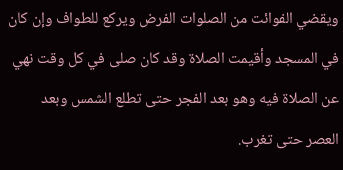ويقضي الفوائت من الصلوات الفرض ويركع للطواف وإن كان في المسجد وأقيمت الصلاة وقد كان صلى في كل وقت نهي عن الصلاة فيه وهو بعد الفجر حتى تطلع الشمس وبعد العصر حتى تغرب.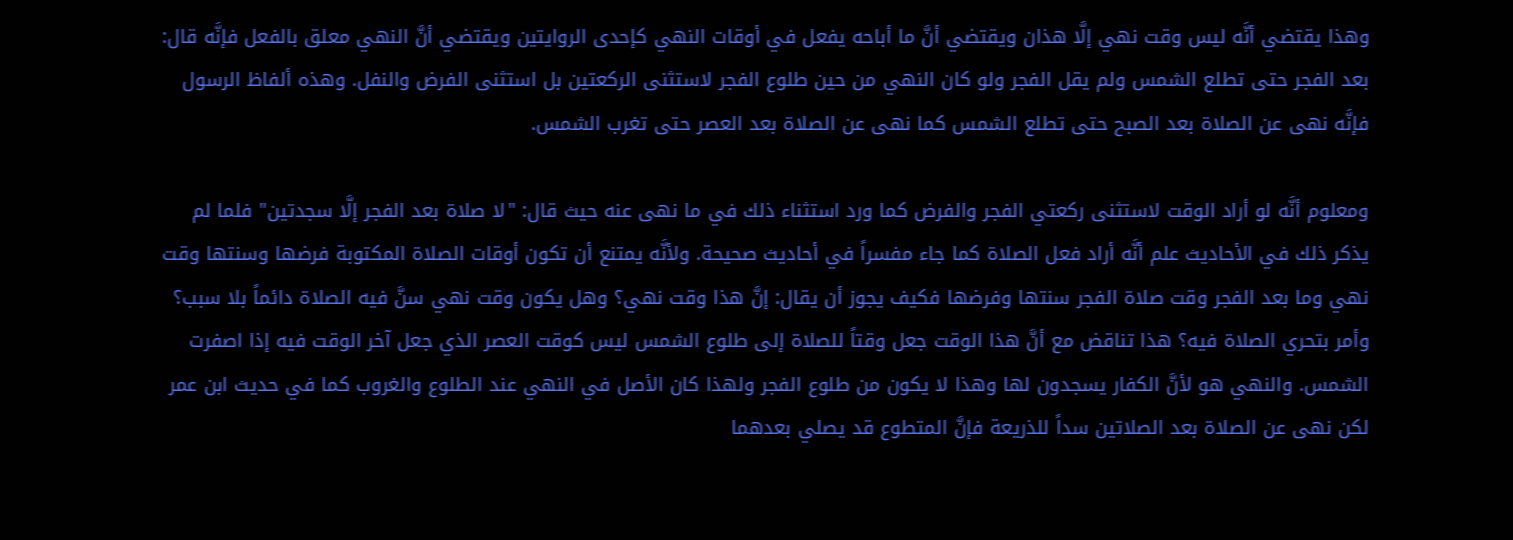وهذا يقتضي أنَّه ليس وقت نهي إلَّا هذان ويقتضي أنَّ ما أباحه يفعل في أوقات النهي كإحدى الروايتين ويقتضي أنَّ النهي معلق بالفعل فإنَّه قال: بعد الفجر حتى تطلع الشمس ولم يقل الفجر ولو كان النهي من حين طلوع الفجر لاستثنى الركعتين بل استثنى الفرض والنفل. وهذه ألفاظ الرسول فإنَّه نهى عن الصلاة بعد الصبح حتى تطلع الشمس كما نهى عن الصلاة بعد العصر حتى تغرب الشمس.

ومعلوم أنَّه لو أراد الوقت لاستثنى ركعتي الفجر والفرض كما ورد استثناء ذلك في ما نهى عنه حيث قال: "لا صلاة بعد الفجر إلَّا سجدتين" فلما لم يذكر ذلك في الأحاديث علم أنَّه أراد فعل الصلاة كما جاء مفسراً في أحاديث صحيحة. ولأنَّه يمتنع أن تكون أوقات الصلاة المكتوبة فرضها وسنتها وقت نهي وما بعد الفجر وقت صلاة الفجر سنتها وفرضها فكيف يجوز أن يقال: إنَّ هذا وقت نهي؟ وهل يكون وقت نهي سنَّ فيه الصلاة دائماً بلا سبب؟ وأمر بتحري الصلاة فيه؟ هذا تناقض مع أنَّ هذا الوقت جعل وقتاً للصلاة إلى طلوع الشمس ليس كوقت العصر الذي جعل آخر الوقت فيه إذا اصفرت الشمس. والنهي هو لأنَّ الكفار يسجدون لها وهذا لا يكون من طلوع الفجر ولهذا كان الأصل في النهي عند الطلوع والغروب كما في حديث ابن عمر لكن نهى عن الصلاة بعد الصلاتين سداً للذريعة فإنَّ المتطوع قد يصلي بعدهما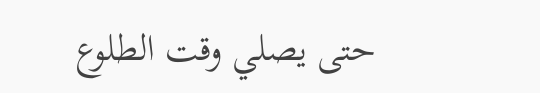حتى يصلي وقت الطلوع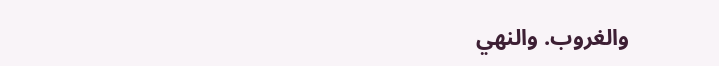والغروب. والنهي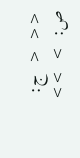<<  <  ج: ص:  >  >>